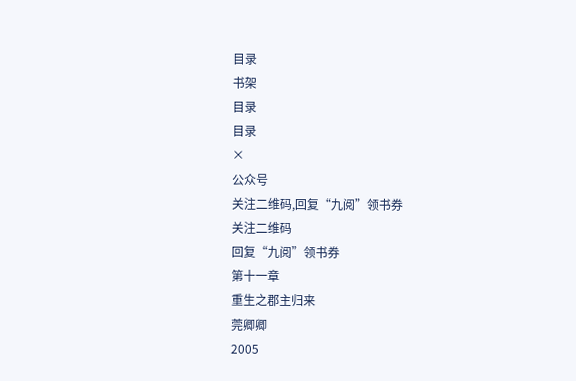目录
书架
目录
目录
×
公众号
关注二维码,回复“九阅”领书券
关注二维码
回复“九阅”领书券
第十一章
重生之郡主归来
莞卿卿
2005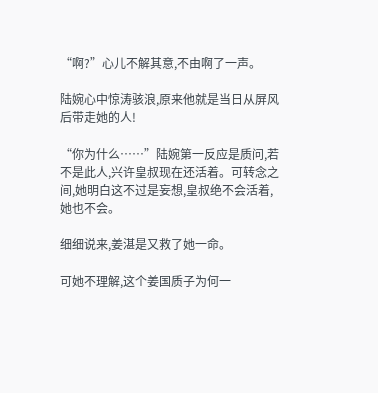“啊?”心儿不解其意,不由啊了一声。

陆婉心中惊涛骇浪,原来他就是当日从屏风后带走她的人!

“你为什么……”陆婉第一反应是质问,若不是此人,兴许皇叔现在还活着。可转念之间,她明白这不过是妄想,皇叔绝不会活着,她也不会。

细细说来,姜湛是又救了她一命。

可她不理解,这个姜国质子为何一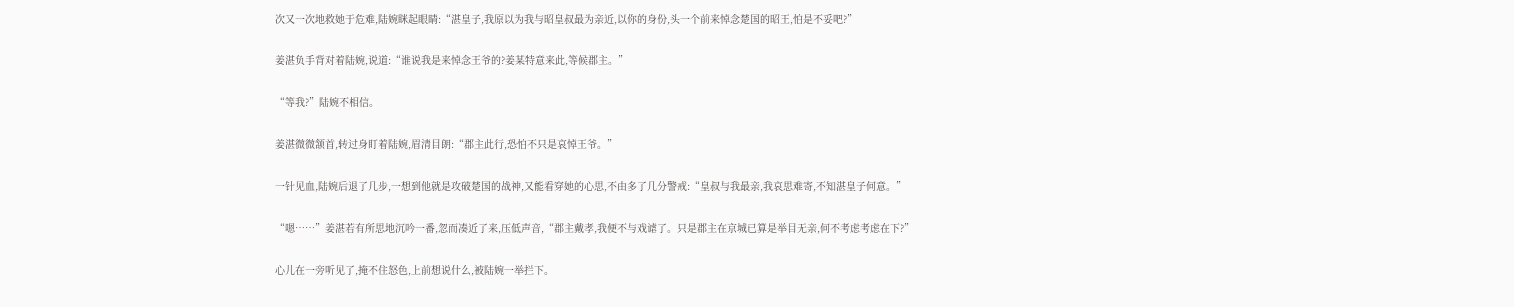次又一次地救她于危难,陆婉眯起眼睛:“湛皇子,我原以为我与昭皇叔最为亲近,以你的身份,头一个前来悼念楚国的昭王,怕是不妥吧?”

姜湛负手背对着陆婉,说道:“谁说我是来悼念王爷的?姜某特意来此,等候郡主。”

“等我?”陆婉不相信。

姜湛微微颔首,转过身盯着陆婉,眉清目朗:“郡主此行,恐怕不只是哀悼王爷。”

一针见血,陆婉后退了几步,一想到他就是攻破楚国的战神,又能看穿她的心思,不由多了几分警戒:“皇叔与我最亲,我哀思难寄,不知湛皇子何意。”

“嗯……”姜湛若有所思地沉吟一番,忽而凑近了来,压低声音,“郡主戴孝,我便不与戏谑了。只是郡主在京城已算是举目无亲,何不考虑考虑在下?”

心儿在一旁听见了,掩不住怒色,上前想说什么,被陆婉一举拦下。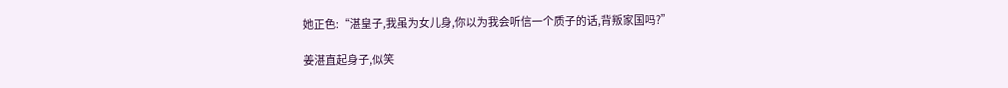她正色:“湛皇子,我虽为女儿身,你以为我会听信一个质子的话,背叛家国吗?”

姜湛直起身子,似笑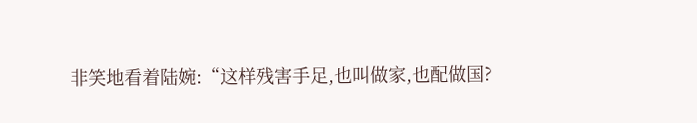非笑地看着陆婉:“这样残害手足,也叫做家,也配做国?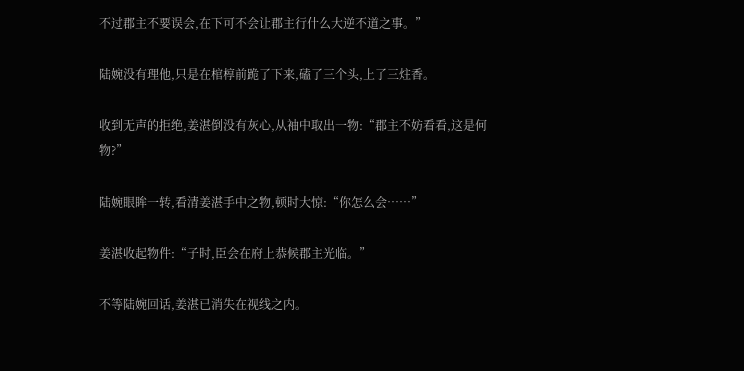不过郡主不要误会,在下可不会让郡主行什么大逆不道之事。”

陆婉没有理他,只是在棺椁前跪了下来,磕了三个头,上了三炷香。

收到无声的拒绝,姜湛倒没有灰心,从袖中取出一物:“郡主不妨看看,这是何物?”

陆婉眼眸一转,看清姜湛手中之物,顿时大惊:“你怎么会……”

姜湛收起物件:“子时,臣会在府上恭候郡主光临。”

不等陆婉回话,姜湛已消失在视线之内。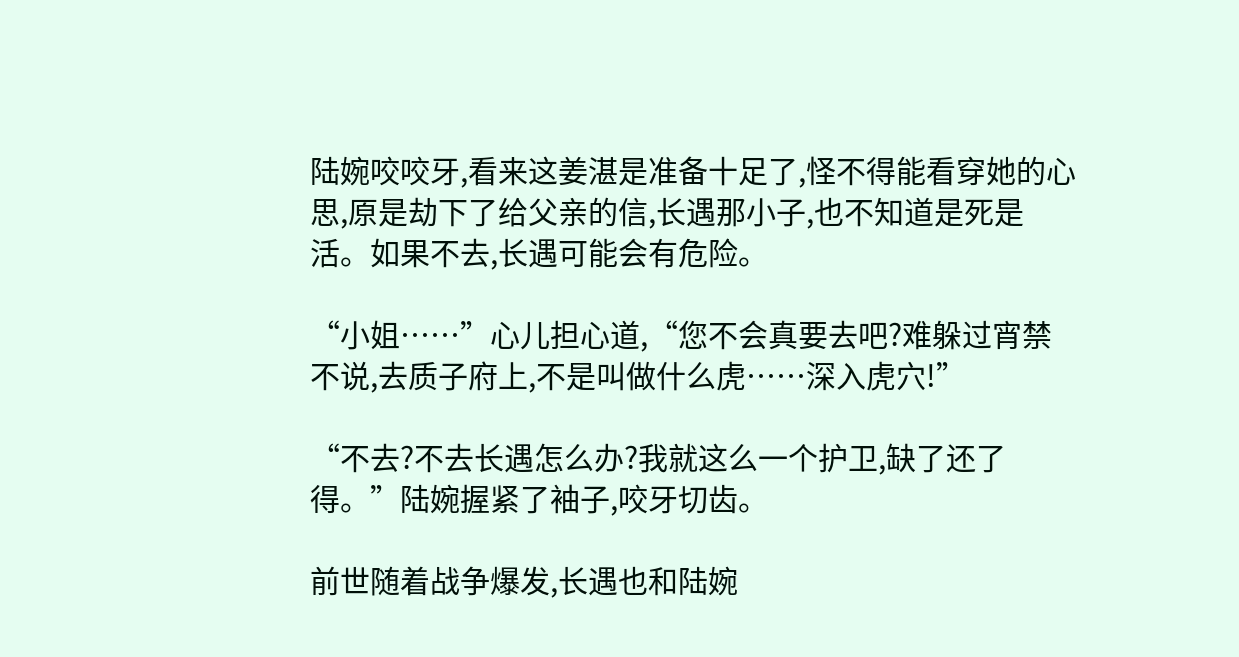陆婉咬咬牙,看来这姜湛是准备十足了,怪不得能看穿她的心思,原是劫下了给父亲的信,长遇那小子,也不知道是死是活。如果不去,长遇可能会有危险。

“小姐……”心儿担心道,“您不会真要去吧?难躲过宵禁不说,去质子府上,不是叫做什么虎……深入虎穴!”

“不去?不去长遇怎么办?我就这么一个护卫,缺了还了得。”陆婉握紧了袖子,咬牙切齿。

前世随着战争爆发,长遇也和陆婉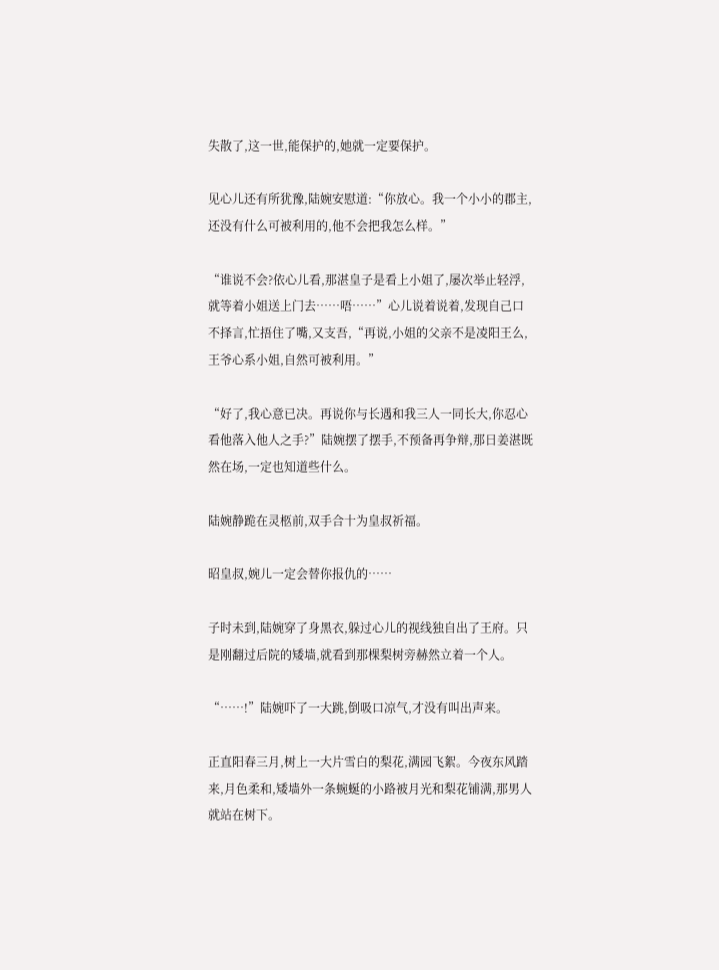失散了,这一世,能保护的,她就一定要保护。

见心儿还有所犹豫,陆婉安慰道:“你放心。我一个小小的郡主,还没有什么可被利用的,他不会把我怎么样。”

“谁说不会?依心儿看,那湛皇子是看上小姐了,屡次举止轻浮,就等着小姐送上门去……唔……”心儿说着说着,发现自己口不择言,忙捂住了嘴,又支吾,“再说,小姐的父亲不是凌阳王么,王爷心系小姐,自然可被利用。”

“好了,我心意已决。再说你与长遇和我三人一同长大,你忍心看他落入他人之手?”陆婉摆了摆手,不预备再争辩,那日姜湛既然在场,一定也知道些什么。

陆婉静跪在灵柩前,双手合十为皇叔祈福。

昭皇叔,婉儿一定会替你报仇的……

子时未到,陆婉穿了身黑衣,躲过心儿的视线独自出了王府。只是刚翻过后院的矮墙,就看到那棵梨树旁赫然立着一个人。

“……!”陆婉吓了一大跳,倒吸口凉气,才没有叫出声来。

正直阳春三月,树上一大片雪白的梨花,满园飞絮。今夜东风踏来,月色柔和,矮墙外一条蜿蜒的小路被月光和梨花铺满,那男人就站在树下。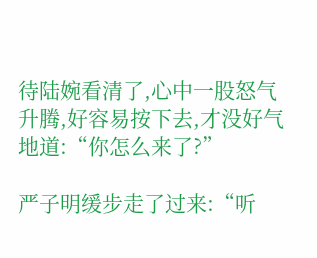待陆婉看清了,心中一股怒气升腾,好容易按下去,才没好气地道:“你怎么来了?”

严子明缓步走了过来:“听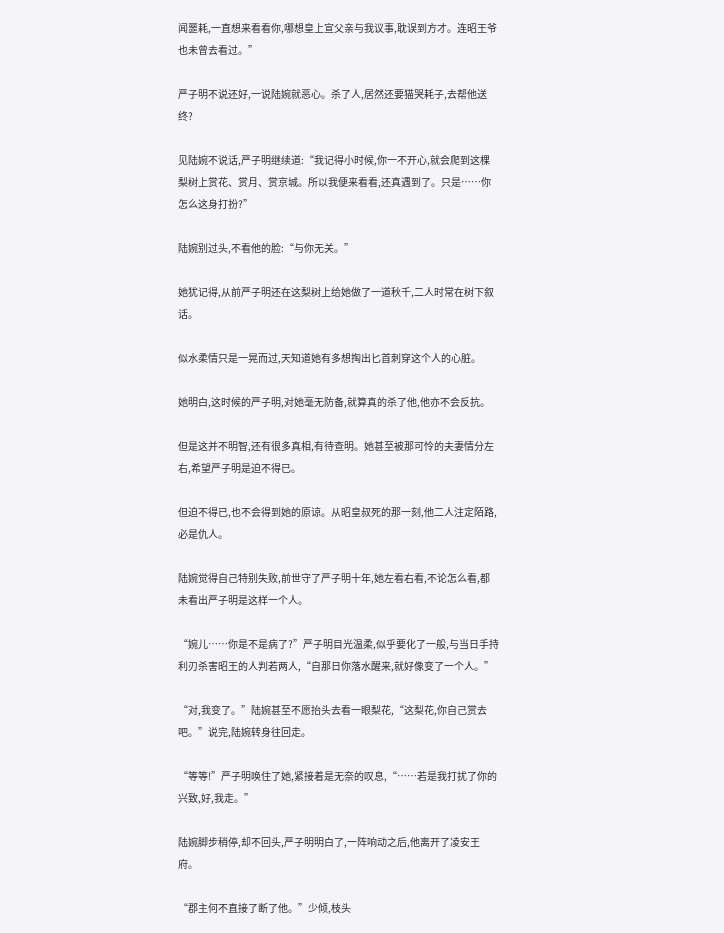闻噩耗,一直想来看看你,哪想皇上宣父亲与我议事,耽误到方才。连昭王爷也未曾去看过。”

严子明不说还好,一说陆婉就恶心。杀了人,居然还要猫哭耗子,去帮他送终?

见陆婉不说话,严子明继续道:“我记得小时候,你一不开心,就会爬到这棵梨树上赏花、赏月、赏京城。所以我便来看看,还真遇到了。只是……你怎么这身打扮?”

陆婉别过头,不看他的脸:“与你无关。”

她犹记得,从前严子明还在这梨树上给她做了一道秋千,二人时常在树下叙话。

似水柔情只是一晃而过,天知道她有多想掏出匕首刺穿这个人的心脏。

她明白,这时候的严子明,对她毫无防备,就算真的杀了他,他亦不会反抗。

但是这并不明智,还有很多真相,有待查明。她甚至被那可怜的夫妻情分左右,希望严子明是迫不得已。

但迫不得已,也不会得到她的原谅。从昭皇叔死的那一刻,他二人注定陌路,必是仇人。

陆婉觉得自己特别失败,前世守了严子明十年,她左看右看,不论怎么看,都未看出严子明是这样一个人。

“婉儿……你是不是病了?”严子明目光温柔,似乎要化了一般,与当日手持利刃杀害昭王的人判若两人,“自那日你落水醒来,就好像变了一个人。”

“对,我变了。”陆婉甚至不愿抬头去看一眼梨花,“这梨花,你自己赏去吧。”说完,陆婉转身往回走。

“等等!”严子明唤住了她,紧接着是无奈的叹息,“……若是我打扰了你的兴致,好,我走。”

陆婉脚步稍停,却不回头,严子明明白了,一阵响动之后,他离开了凌安王府。

“郡主何不直接了断了他。”少倾,枝头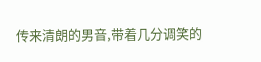传来清朗的男音,带着几分调笑的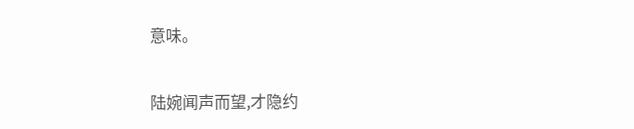意味。

陆婉闻声而望,才隐约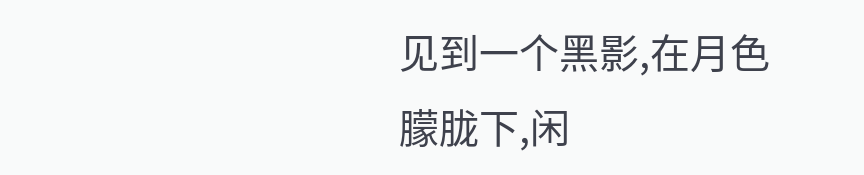见到一个黑影,在月色朦胧下,闲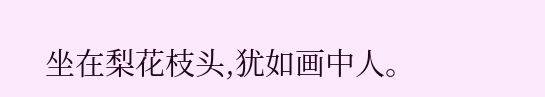坐在梨花枝头,犹如画中人。